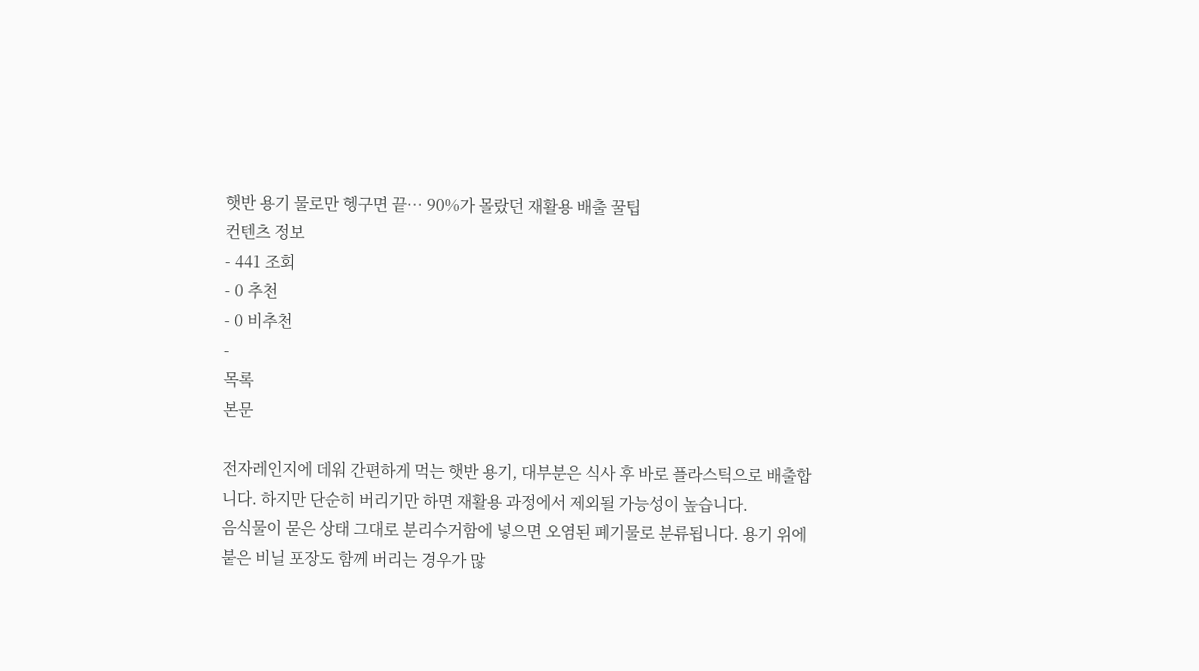햇반 용기 물로만 헹구면 끝… 90%가 몰랐던 재활용 배출 꿀팁
컨텐츠 정보
- 441 조회
- 0 추천
- 0 비추천
-
목록
본문

전자레인지에 데워 간편하게 먹는 햇반 용기, 대부분은 식사 후 바로 플라스틱으로 배출합니다. 하지만 단순히 버리기만 하면 재활용 과정에서 제외될 가능성이 높습니다.
음식물이 묻은 상태 그대로 분리수거함에 넣으면 오염된 폐기물로 분류됩니다. 용기 위에 붙은 비닐 포장도 함께 버리는 경우가 많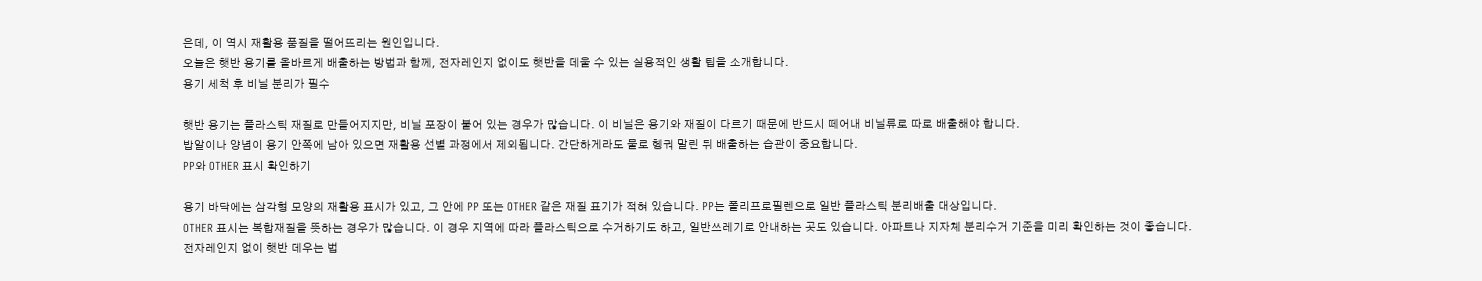은데, 이 역시 재활용 품질을 떨어뜨리는 원인입니다.
오늘은 햇반 용기를 올바르게 배출하는 방법과 함께, 전자레인지 없이도 햇반을 데울 수 있는 실용적인 생활 팁을 소개합니다.
용기 세척 후 비닐 분리가 필수

햇반 용기는 플라스틱 재질로 만들어지지만, 비닐 포장이 붙어 있는 경우가 많습니다. 이 비닐은 용기와 재질이 다르기 때문에 반드시 떼어내 비닐류로 따로 배출해야 합니다.
밥알이나 양념이 용기 안쪽에 남아 있으면 재활용 선별 과정에서 제외됩니다. 간단하게라도 물로 헹궈 말린 뒤 배출하는 습관이 중요합니다.
PP와 OTHER 표시 확인하기

용기 바닥에는 삼각형 모양의 재활용 표시가 있고, 그 안에 PP 또는 OTHER 같은 재질 표기가 적혀 있습니다. PP는 폴리프로필렌으로 일반 플라스틱 분리배출 대상입니다.
OTHER 표시는 복합재질을 뜻하는 경우가 많습니다. 이 경우 지역에 따라 플라스틱으로 수거하기도 하고, 일반쓰레기로 안내하는 곳도 있습니다. 아파트나 지자체 분리수거 기준을 미리 확인하는 것이 좋습니다.
전자레인지 없이 햇반 데우는 법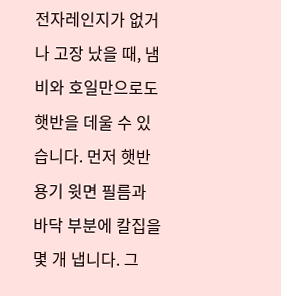전자레인지가 없거나 고장 났을 때, 냄비와 호일만으로도 햇반을 데울 수 있습니다. 먼저 햇반 용기 윗면 필름과 바닥 부분에 칼집을 몇 개 냅니다. 그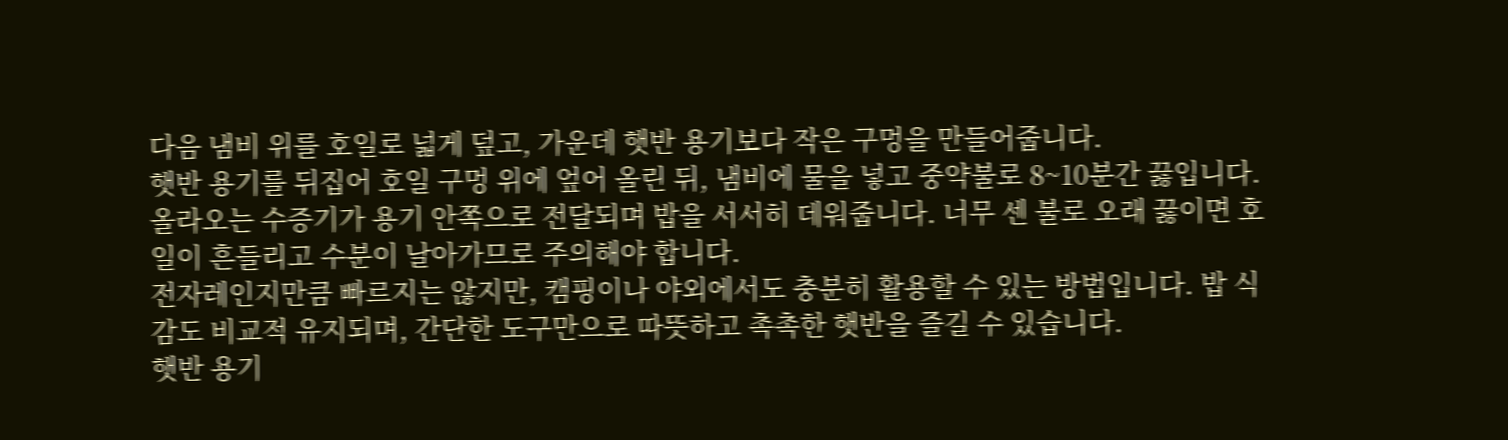다음 냄비 위를 호일로 넓게 덮고, 가운데 햇반 용기보다 작은 구멍을 만들어줍니다.
햇반 용기를 뒤집어 호일 구멍 위에 엎어 올린 뒤, 냄비에 물을 넣고 중약불로 8~10분간 끓입니다. 올라오는 수증기가 용기 안쪽으로 전달되며 밥을 서서히 데워줍니다. 너무 센 불로 오래 끓이면 호일이 흔들리고 수분이 날아가므로 주의해야 합니다.
전자레인지만큼 빠르지는 않지만, 캠핑이나 야외에서도 충분히 활용할 수 있는 방법입니다. 밥 식감도 비교적 유지되며, 간단한 도구만으로 따뜻하고 촉촉한 햇반을 즐길 수 있습니다.
햇반 용기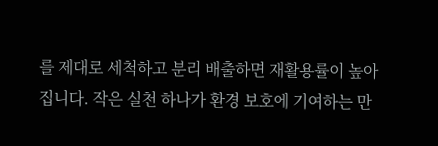를 제대로 세척하고 분리 배출하면 재활용률이 높아집니다. 작은 실천 하나가 환경 보호에 기여하는 만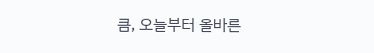큼, 오늘부터 올바른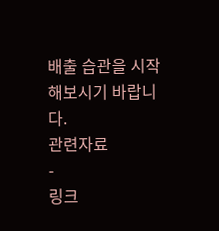배출 습관을 시작해보시기 바랍니다.
관련자료
-
링크